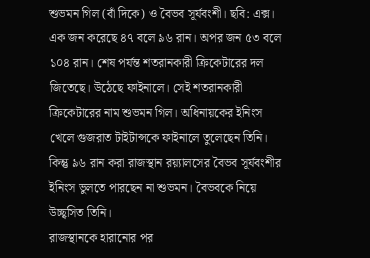শুভমন গিল (বাঁ দিকে) ও বৈভব সূর্যবংশী। ছবি: এক্স।
এক জন করেছে ৪৭ বলে ৯৬ রান। অপর জন ৫৩ বলে ১০৪ রান। শেষ পর্যন্ত শতরানকারী ক্রিকেটারের দল জিতেছে। উঠেছে ফাইনালে। সেই শতরানকারী ক্রিকেটারের নাম শুভমন গিল। অধিনায়কের ইনিংস খেলে গুজরাত টাইটান্সকে ফাইনালে তুলেছেন তিনি। কিন্তু ৯৬ রান করা রাজস্থান রয়্যালসের বৈভব সূর্যবংশীর ইনিংস ভুলতে পারছেন না শুভমন। বৈভবকে নিয়ে উচ্ছ্বসিত তিনি।
রাজস্থানকে হারানোর পর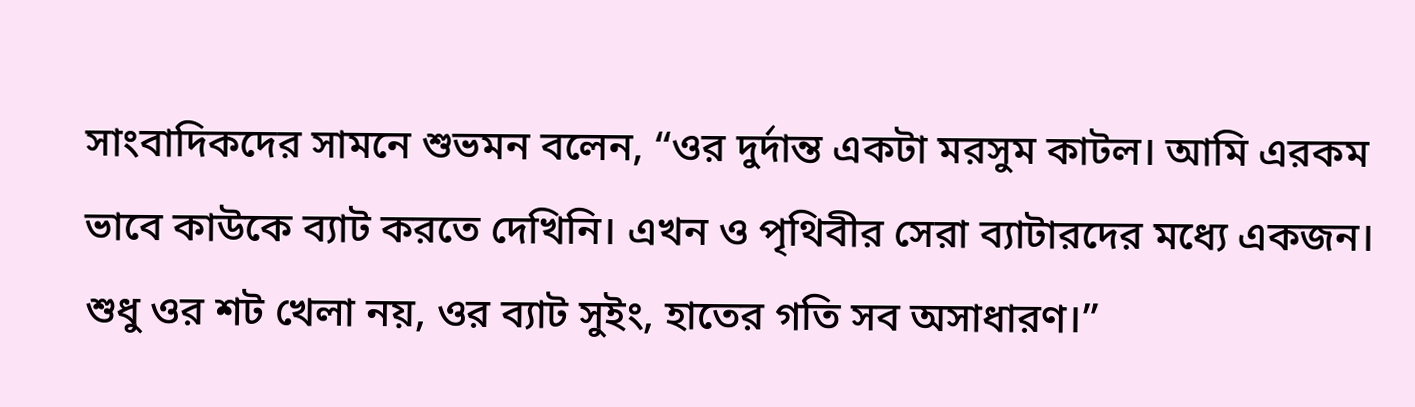সাংবাদিকদের সামনে শুভমন বলেন, “ওর দুর্দান্ত একটা মরসুম কাটল। আমি এরকম ভাবে কাউকে ব্যাট করতে দেখিনি। এখন ও পৃথিবীর সেরা ব্যাটারদের মধ্যে একজন। শুধু ওর শট খেলা নয়, ওর ব্যাট সুইং, হাতের গতি সব অসাধারণ।”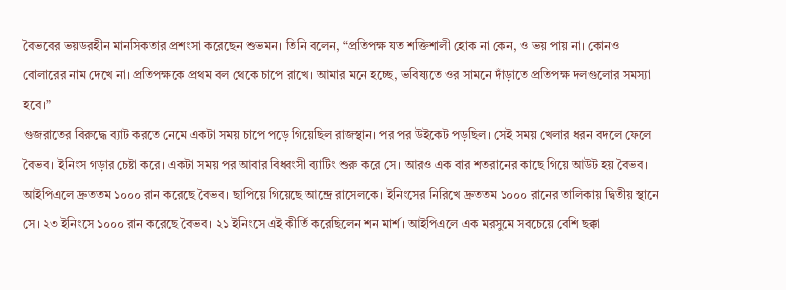বৈভবের ভয়ডরহীন মানসিকতার প্রশংসা করেছেন শুভমন। তিনি বলেন, “প্রতিপক্ষ যত শক্তিশালী হোক না কেন, ও ভয় পায় না। কোনও বোলারের নাম দেখে না। প্রতিপক্ষকে প্রথম বল থেকে চাপে রাখে। আমার মনে হচ্ছে, ভবিষ্যতে ওর সামনে দাঁড়াতে প্রতিপক্ষ দলগুলোর সমস্যা হবে।”
গুজরাতের বিরুদ্ধে ব্যাট করতে নেমে একটা সময় চাপে পড়ে গিয়েছিল রাজস্থান। পর পর উইকেট পড়ছিল। সেই সময় খেলার ধরন বদলে ফেলে বৈভব। ইনিংস গড়ার চেষ্টা করে। একটা সময় পর আবার বিধ্বংসী ব্যাটিং শুরু করে সে। আরও এক বার শতরানের কাছে গিয়ে আউট হয় বৈভব।
আইপিএলে দ্রুততম ১০০০ রান করেছে বৈভব। ছাপিয়ে গিয়েছে আন্দ্রে রাসেলকে। ইনিংসের নিরিখে দ্রুততম ১০০০ রানের তালিকায় দ্বিতীয় স্থানে সে। ২৩ ইনিংসে ১০০০ রান করেছে বৈভব। ২১ ইনিংসে এই কীর্তি করেছিলেন শন মার্শ। আইপিএলে এক মরসুমে সবচেয়ে বেশি ছক্কা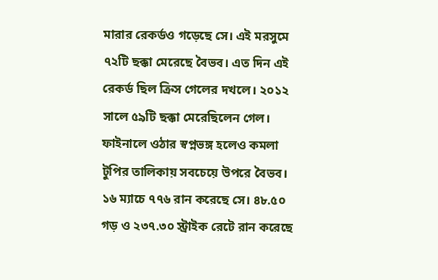মারার রেকর্ডও গড়েছে সে। এই মরসুমে ৭২টি ছক্কা মেরেছে বৈভব। এত দিন এই রেকর্ড ছিল ক্রিস গেলের দখলে। ২০১২ সালে ৫৯টি ছক্কা মেরেছিলেন গেল।
ফাইনালে ওঠার স্বপ্নভঙ্গ হলেও কমলা টুপির তালিকায় সবচেয়ে উপরে বৈভব। ১৬ ম্যাচে ৭৭৬ রান করেছে সে। ৪৮.৫০ গড় ও ২৩৭.৩০ স্ট্রাইক রেটে রান করেছে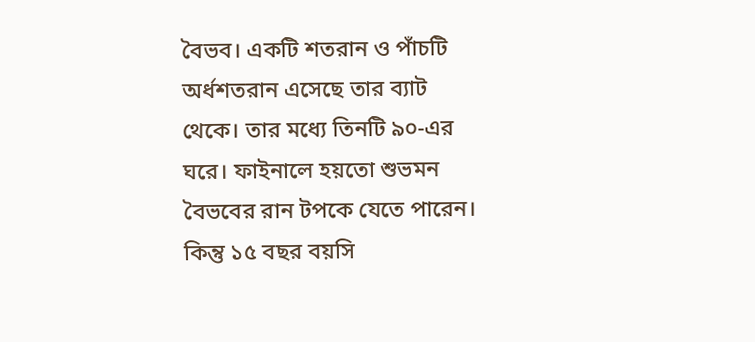বৈভব। একটি শতরান ও পাঁচটি অর্ধশতরান এসেছে তার ব্যাট থেকে। তার মধ্যে তিনটি ৯০-এর ঘরে। ফাইনালে হয়তো শুভমন বৈভবের রান টপকে যেতে পারেন। কিন্তু ১৫ বছর বয়সি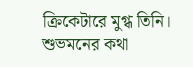ক্রিকেটারে মুগ্ধ তিনি। শুভমনের কথা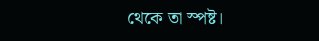থেকে তা স্পষ্ট।